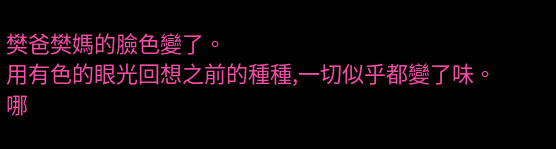樊爸樊媽的臉色變了。
用有色的眼光回想之前的種種,一切似乎都變了味。
哪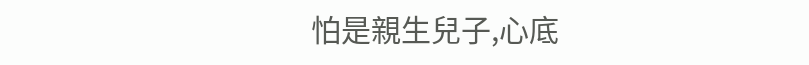怕是親生兒子,心底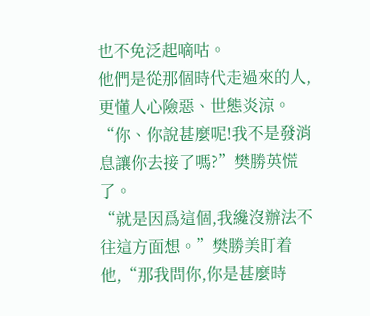也不免泛起嘀咕。
他們是從那個時代走過來的人,更懂人心險惡、世態炎涼。
“你、你說甚麼呢!我不是發消息讓你去接了嗎?”樊勝英慌了。
“就是因爲這個,我纔沒辦法不往這方面想。”樊勝美盯着他,“那我問你,你是甚麼時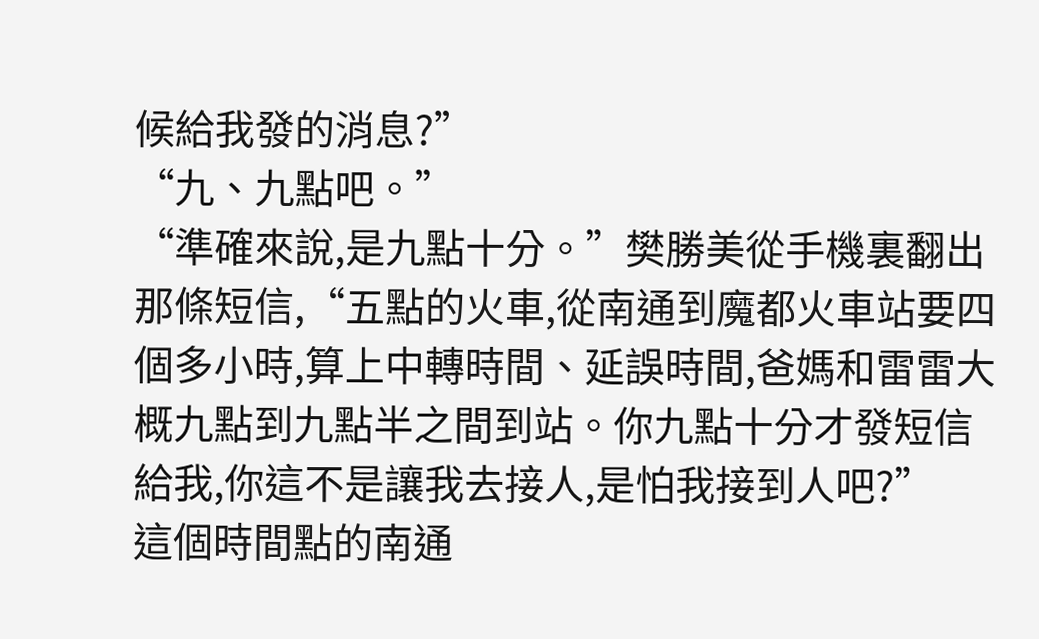候給我發的消息?”
“九、九點吧。”
“準確來說,是九點十分。”樊勝美從手機裏翻出那條短信,“五點的火車,從南通到魔都火車站要四個多小時,算上中轉時間、延誤時間,爸媽和雷雷大概九點到九點半之間到站。你九點十分才發短信給我,你這不是讓我去接人,是怕我接到人吧?”
這個時間點的南通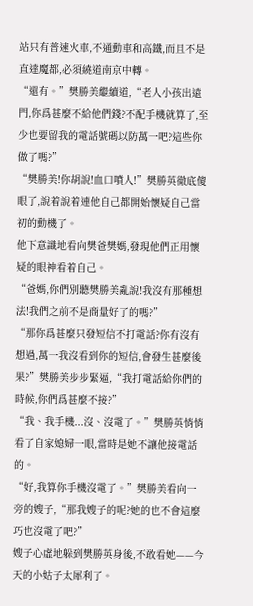站只有普速火車,不通動車和高鐵,而且不是直達魔都,必須繞道南京中轉。
“還有。”樊勝美繼續道,“老人小孩出遠門,你爲甚麼不給他們錢?不配手機就算了,至少也要留我的電話號碼以防萬一吧?這些你做了嗎?”
“樊勝美!你胡說!血口噴人!”樊勝英徹底傻眼了,說着說着連他自己都開始懷疑自己當初的動機了。
他下意識地看向樊爸樊媽,發現他們正用懷疑的眼神看着自己。
“爸媽,你們別聽樊勝美亂說!我沒有那種想法!我們之前不是商量好了的嗎?”
“那你爲甚麼只發短信不打電話?你有沒有想過,萬一我沒看到你的短信,會發生甚麼後果?”樊勝美步步緊逼,“我打電話給你們的時候,你們爲甚麼不接?”
“我、我手機...沒、沒電了。”樊勝英悄悄看了自家媳婦一眼,當時是她不讓他接電話的。
“好,我算你手機沒電了。”樊勝美看向一旁的嫂子,“那我嫂子的呢?她的也不會這麼巧也沒電了吧?”
嫂子心虛地躲到樊勝英身後,不敢看她——今天的小姑子太犀利了。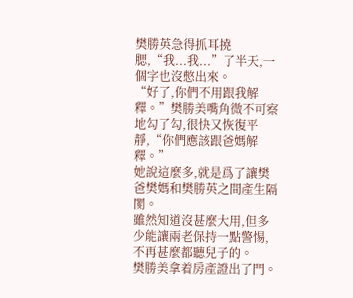樊勝英急得抓耳撓腮,“我...我...”了半天,一個字也沒憋出來。
“好了,你們不用跟我解釋。”樊勝美嘴角微不可察地勾了勾,很快又恢復平靜,“你們應該跟爸媽解釋。”
她說這麼多,就是爲了讓樊爸樊媽和樊勝英之間產生隔閡。
雖然知道沒甚麼大用,但多少能讓兩老保持一點警惕,不再甚麼都聽兒子的。
樊勝美拿着房產證出了門。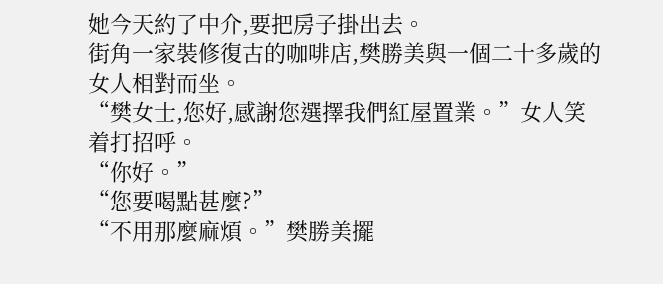她今天約了中介,要把房子掛出去。
街角一家裝修復古的咖啡店,樊勝美與一個二十多歲的女人相對而坐。
“樊女士,您好,感謝您選擇我們紅屋置業。”女人笑着打招呼。
“你好。”
“您要喝點甚麼?”
“不用那麼麻煩。”樊勝美擺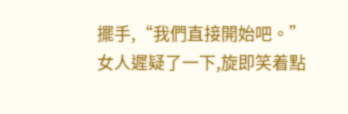擺手,“我們直接開始吧。”
女人遲疑了一下,旋即笑着點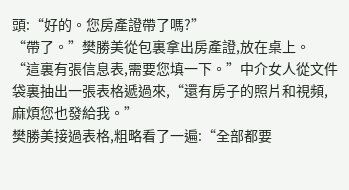頭:“好的。您房產證帶了嗎?”
“帶了。”樊勝美從包裏拿出房產證,放在桌上。
“這裏有張信息表,需要您填一下。”中介女人從文件袋裏抽出一張表格遞過來,“還有房子的照片和視頻,麻煩您也發給我。”
樊勝美接過表格,粗略看了一遍:“全部都要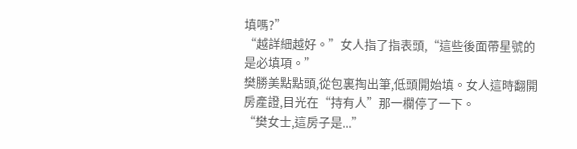填嗎?”
“越詳細越好。”女人指了指表頭,“這些後面帶星號的是必填項。”
樊勝美點點頭,從包裏掏出筆,低頭開始填。女人這時翻開房產證,目光在“持有人”那一欄停了一下。
“樊女士,這房子是...”